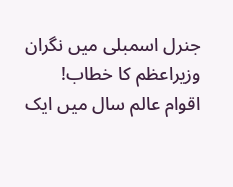جنرل اسمبلی میں نگران وزیراعظم کا خطاب!
اقوام عالم سال میں ایک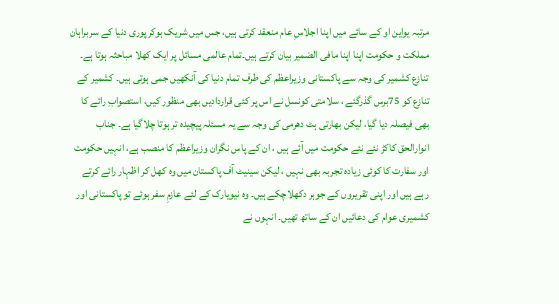مرتبہ یواین او کے سائے میں اپنا اجلاسِ عام منعقد کرتی ہیں، جس میں شریک ہوکرپوری دنیا کے سربراہان مملکت و حکومت اپنا اپنا مافی الضمیر بیان کرتے ہیں۔تمام عالمی مسائل پر ایک کھلا مباحثہ ہوتا ہے۔ تنازع کشمیر کی وجہ سے پاکستانی وزیراعظم کی طرف تمام دنیا کی آنکھیں جمی ہوتی ہیں۔ کشمیر کے تنازع کو 75برس گذرگئے ، سلامتی کونسل نے اس پر کئی قراردادیں بھی منظور کیں، استصوابِ رائے کا بھی فیصلہ دیا گیا، لیکن بھارتی ہٹ دھرمی کی وجہ سے یہ مسئلہ پیچیدہ تر ہوتا چلاگیا ہے۔ جناب انوارالحق کاکڑ نئے نئے حکومت میں آئے ہیں ، ان کے پاس نگران وزیراعظم کا منصب ہے، انہیں حکومت اور سفارت کا کوئی زیادہ تجربہ بھی نہیں ، لیکن سینیٹ آف پاکستان میں وہ کھل کر اظہار رائے کرتے رہے ہیں اور اپنی تقریروں کے جوہر دکھلاچکے ہیں۔ وہ نیویارک کے لئے عازمِ سفر ہوئے تو پاکستانی اور کشمیری عوام کی دعائیں ان کے ساتھ تھیں۔ انہوں نے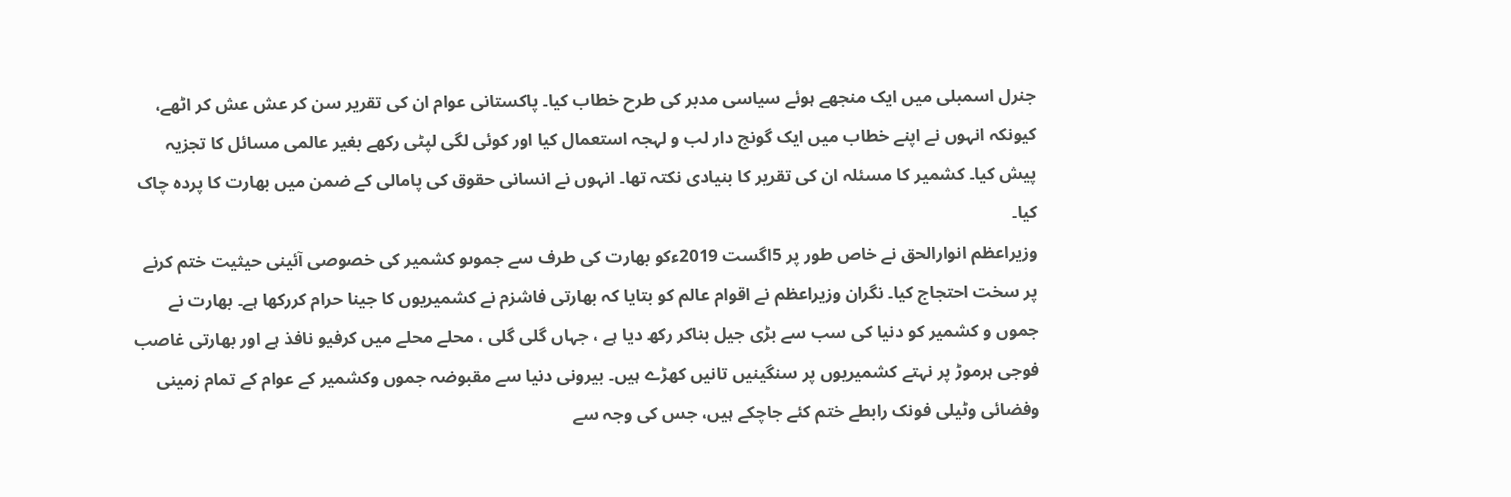جنرل اسمبلی میں ایک منجھے ہوئے سیاسی مدبر کی طرح خطاب کیا۔ پاکستانی عوام ان کی تقریر سن کر عش عش کر اٹھے، کیونکہ انہوں نے اپنے خطاب میں ایک گونج دار لب و لہجہ استعمال کیا اور کوئی لگی لپٹی رکھے بغیر عالمی مسائل کا تجزیہ پیش کیا۔ کشمیر کا مسئلہ ان کی تقریر کا بنیادی نکتہ تھا۔ انہوں نے انسانی حقوق کی پامالی کے ضمن میں بھارت کا پردہ چاک کیا۔
وزیراعظم انوارالحق نے خاص طور پر 5اگست 2019ءکو بھارت کی طرف سے جموںو کشمیر کی خصوصی آئینی حیثیت ختم کرنے پر سخت احتجاج کیا۔ نگران وزیراعظم نے اقوام عالم کو بتایا کہ بھارتی فاشزم نے کشمیریوں کا جینا حرام کررکھا ہے۔ بھارت نے جموں و کشمیر کو دنیا کی سب سے بڑی جیل بناکر رکھ دیا ہے ، جہاں گلی گلی ، محلے محلے میں کرفیو نافذ ہے اور بھارتی غاصب فوجی ہرموڑ پر نہتے کشمیریوں پر سنگینیں تانیں کھڑے ہیں۔ بیرونی دنیا سے مقبوضہ جموں وکشمیر کے عوام کے تمام زمینی وفضائی وٹیلی فونک رابطے ختم کئے جاچکے ہیں، جس کی وجہ سے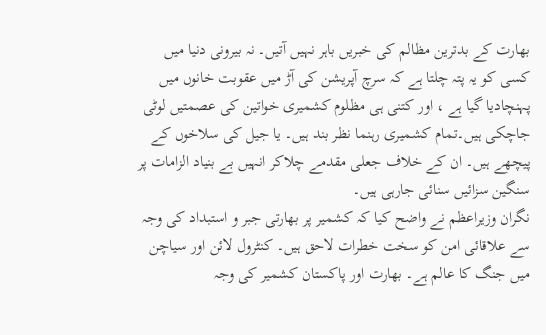بھارت کے بدترین مظالم کی خبریں باہر نہیں آتیں۔ نہ بیرونی دنیا میں کسی کو یہ پتہ چلتا ہے کہ سرچ آپریشن کی آڑ میں عقوبت خانوں میں پہنچادیا گیا ہے ، اور کتنی ہی مظلوم کشمیری خواتین کی عصمتیں لوٹی جاچکی ہیں۔تمام کشمیری رہنما نظر بند ہیں۔ یا جیل کی سلاخوں کے پیچھے ہیں۔ ان کے خلاف جعلی مقدمے چلاکر انہیں بے بنیاد الزامات پر سنگین سزائیں سنائی جارہی ہیں۔
نگران وزیراعظم نے واضح کیا کہ کشمیر پر بھارتی جبر و استبداد کی وجہ سے علاقائی امن کو سخت خطرات لاحق ہیں۔ کنٹرول لائن اور سیاچن میں جنگ کا عالم ہے۔ بھارت اور پاکستان کشمیر کی وجہ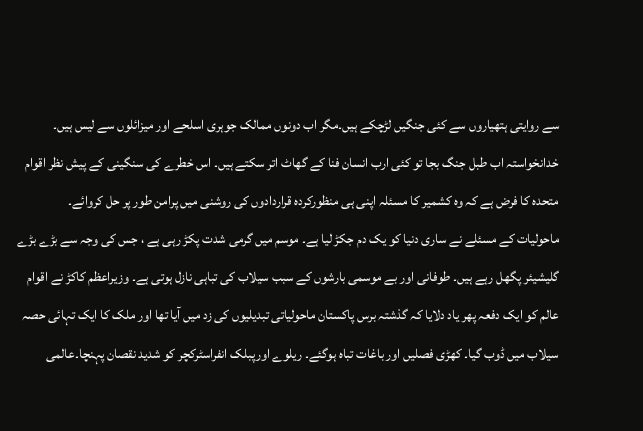سے روایتی ہتھیاروں سے کئی جنگیں لڑچکے ہیں۔مگر اب دونوں ممالک جوہری اسلحے اور میزائلوں سے لیس ہیں۔ خدانخواستہ اب طبل جنگ بجا تو کئی ارب انسان فنا کے گھاٹ اتر سکتے ہیں۔ اس خطرے کی سنگینی کے پیش نظر اقوام متحدہ کا فرض ہے کہ وہ کشمیر کا مسئلہ اپنی ہی منظورکردہ قراردادوں کی روشنی میں پرامن طور پر حل کروائے۔
ماحولیات کے مسئلے نے ساری دنیا کو یک دم جکڑ لیا ہے۔ موسم میں گرمی شدت پکڑ رہی ہے ، جس کی وجہ سے بڑے بڑے گلیشیئر پگھل رہے ہیں۔ طوفانی اور بے موسمی بارشوں کے سبب سیلاب کی تباہی نازل ہوتی ہے۔ وزیراعظم کاکڑ نے اقوام عالم کو ایک دفعہ پھر یاد دلایا کہ گذشتہ برس پاکستان ماحولیاتی تبدیلیوں کی زد میں آیا تھا اور ملک کا ایک تہائی حصہ سیلاب میں ڈوب گیا۔ کھڑی فصلیں اور باغات تباہ ہوگئے۔ ریلوے اورپبلک انفراسٹرکچر کو شدید نقصان پہنچا۔عالمی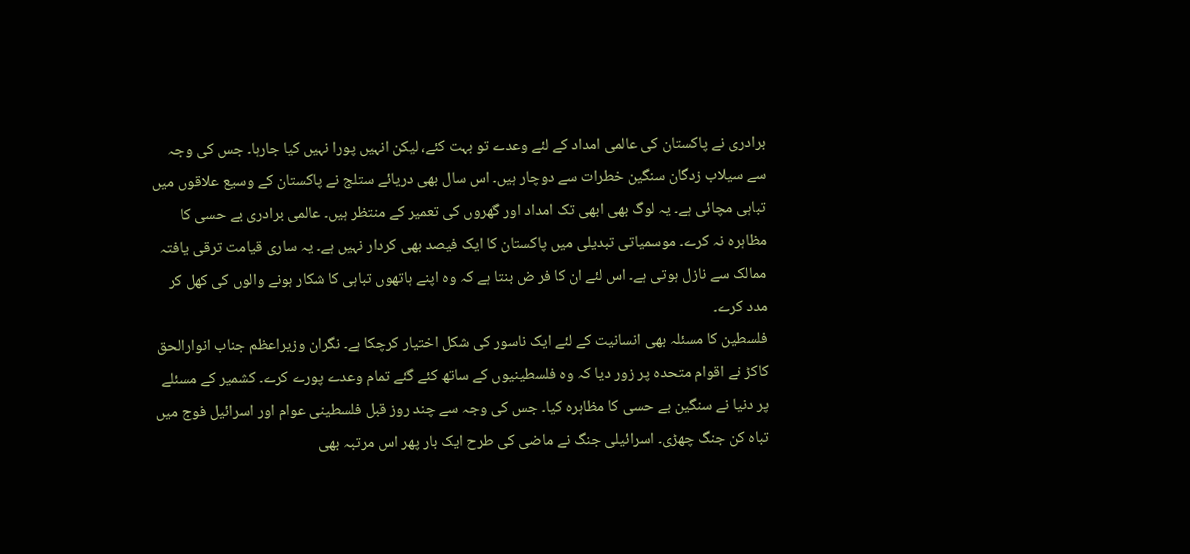برادری نے پاکستان کی عالمی امداد کے لئے وعدے تو بہت کئے، لیکن انہیں پورا نہیں کیا جارہا۔ جس کی وجہ سے سیلاب زدگان سنگین خطرات سے دوچار ہیں۔ اس سال بھی دریائے ستلج نے پاکستان کے وسیع علاقوں میں تباہی مچائی ہے۔ یہ لوگ بھی ابھی تک امداد اور گھروں کی تعمیر کے منتظر ہیں۔ عالمی برادری بے حسی کا مظاہرہ نہ کرے۔ موسمیاتی تبدیلی میں پاکستان کا ایک فیصد بھی کردار نہیں ہے۔ یہ ساری قیامت ترقی یافتہ ممالک سے نازل ہوتی ہے۔ اس لئے ان کا فر ض بنتا ہے کہ وہ اپنے ہاتھوں تباہی کا شکار ہونے والوں کی کھل کر مدد کرے۔
فلسطین کا مسئلہ بھی انسانیت کے لئے ایک ناسور کی شکل اختیار کرچکا ہے۔ نگران وزیراعظم جناب انوارالحق کاکڑ نے اقوام متحدہ پر زور دیا کہ وہ فلسطینیوں کے ساتھ کئے گئے تمام وعدے پورے کرے۔ کشمیر کے مسئلے پر دنیا نے سنگین بے حسی کا مظاہرہ کیا۔ جس کی وجہ سے چند روز قبل فلسطینی عوام اور اسرائیل فوج میں تباہ کن جنگ چھڑی۔ اسرائیلی جنگ نے ماضی کی طرح ایک بار پھر اس مرتبہ بھی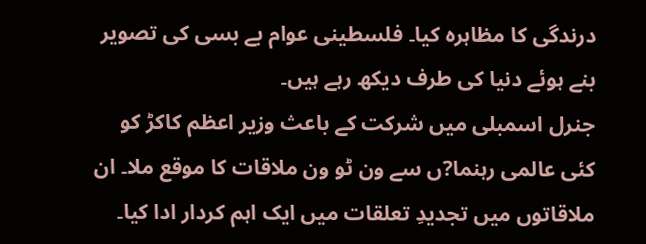درندگی کا مظاہرہ کیا۔ فلسطینی عوام بے بسی کی تصویر بنے ہوئے دنیا کی طرف دیکھ رہے ہیں۔
جنرل اسمبلی میں شرکت کے باعث وزیر اعظم کاکڑ کو کئی عالمی رہنما?ں سے ون ٹو ون ملاقات کا موقع ملا۔ ان ملاقاتوں میں تجدیدِ تعلقات میں ایک اہم کردار ادا کیا۔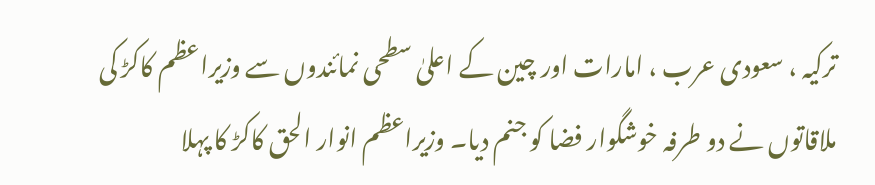ترکیہ ، سعودی عرب ، امارات اور چین کے اعلیٰ سطحی نمائندوں سے وزیراعظم کاکڑ کی ملاقاتوں نے دو طرفہ خوشگوار فضا کو جنم دیا۔ وزیراعظم انوار الحق کاکڑ کا پہلا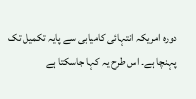دورہ امریکہ انتہائی کامیابی سے پایہ تکمیل تک پہنچا ہے۔ اس طرح یہ کہا جاسکتا ہے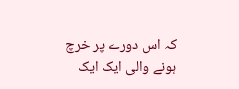کہ اس دورے پر خرچ ہونے والی ایک ایک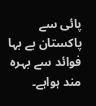پائی سے پاکستان بے بہا فوائد سے بہرہ مند ہواہے۔